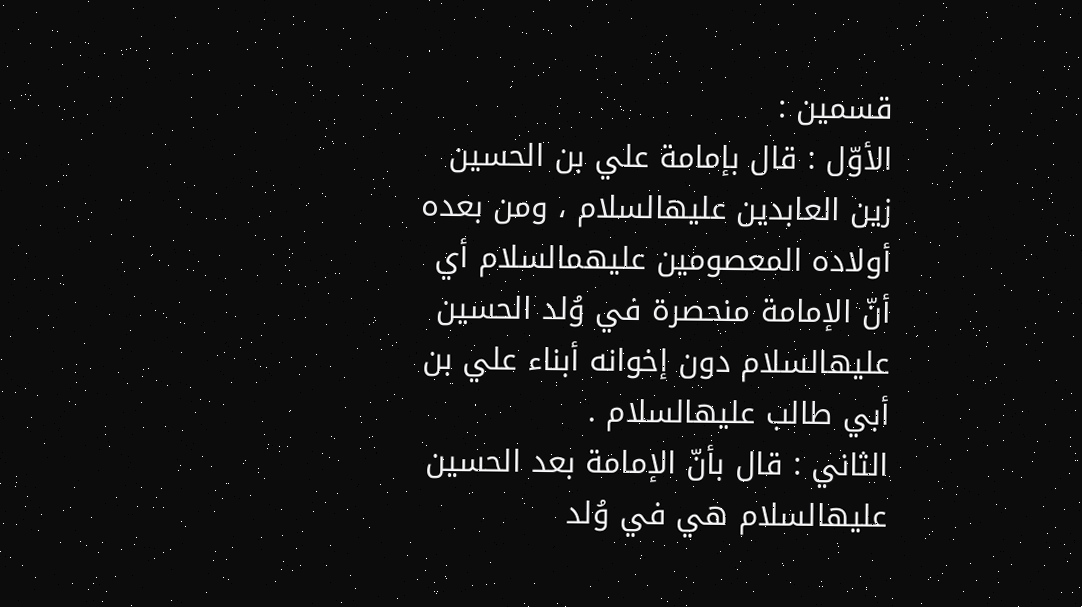قسمين :
الأوّل : قال بإمامة علي بن الحسين زين العابدين عليهالسلام ، ومن بعده أولاده المعصومين عليهمالسلام أي أنّ الإمامة منحصرة في وُلد الحسين عليهالسلام دون إخوانه أبناء علي بن أبي طالب عليهالسلام .
الثاني : قال بأنّ الإمامة بعد الحسين عليهالسلام هي في وُلد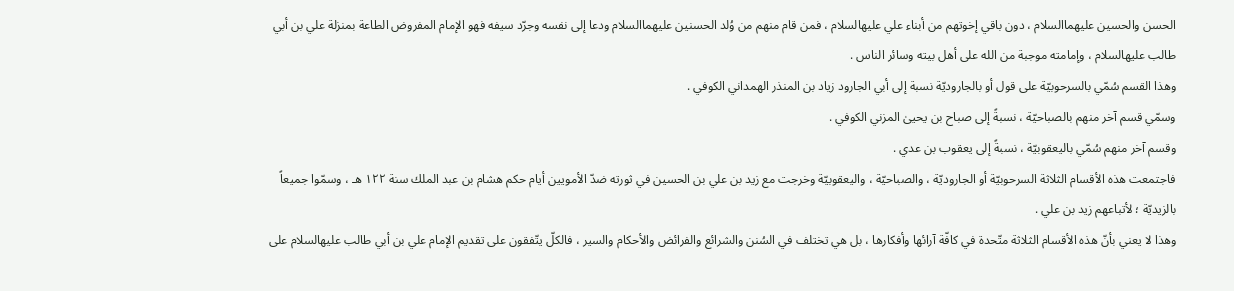الحسن والحسين عليهماالسلام ، دون باقي إخوتهم من أبناء علي عليهالسلام ، فمن قام منهم من وُلد الحسنين عليهماالسلام ودعا إلى نفسه وجرّد سيفه فهو الإمام المفروض الطاعة بمنزلة علي بن أبي طالب عليهالسلام ، وإمامته موجبة من الله على أهل بيته وسائر الناس .
وهذا القسم سُمّي بالسرحوبيّة على قول أو بالجاروديّة نسبة إلى أبي الجارود زياد بن المنذر الهمداني الكوفي .
وسمّي قسم آخر منهم بالصباحيّة ، نسبةً إلى صباح بن يحيىٰ المزني الكوفي .
وقسم آخر منهم سُمّي باليعقوبيّة ، نسبةً إلى يعقوب بن عدي .
فاجتمعت هذه الأقسام الثلاثة السرحوبيّة أو الجاروديّة ، والصباحيّة ، واليعقوبيّة وخرجت مع زيد بن علي بن الحسين في ثورته ضدّ الأمويين أيام حكم هشام بن عبد الملك سنة ١٢٢ هـ ، وسمّوا جميعاً بالزيديّة ؛ لأتباعهم زيد بن علي .
وهذا لا يعني بأنّ هذه الأقسام الثلاثة متّحدة في كافّة آرائها وأفكارها ، بل هي تختلف في السُنن والشرائع والفرائض والأحكام والسير ، فالكلّ يتّفقون على تقديم الإمام علي بن أبي طالب عليهالسلام على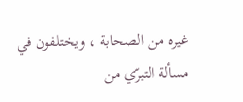غيره من الصحابة ، ويختلفون في مسألة التبرّي من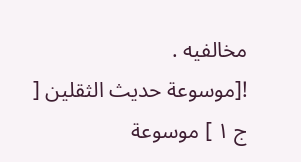مخالفيه .
![موسوعة حديث الثقلين [ ج ١ ] موسوعة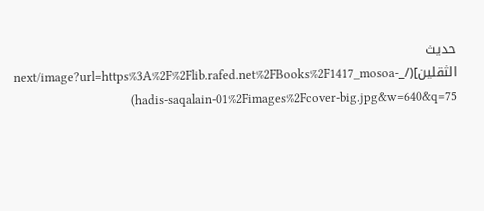حديث الثقلين](/_next/image?url=https%3A%2F%2Flib.rafed.net%2FBooks%2F1417_mosoa-hadis-saqalain-01%2Fimages%2Fcover-big.jpg&w=640&q=75)